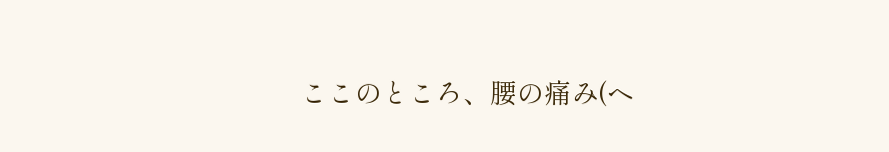ここのところ、腰の痛み(ヘ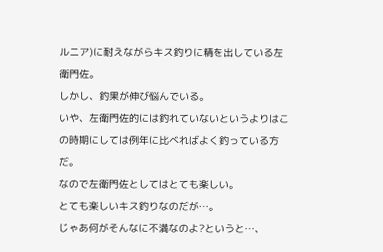ルニア)に耐えながらキス釣りに精を出している左衛門佐。
しかし、釣果が伸び悩んでいる。
いや、左衛門佐的には釣れていないというよりはこの時期にしては例年に比べればよく釣っている方だ。
なので左衛門佐としてはとても楽しい。
とても楽しいキス釣りなのだが…。
じゃあ何がそんなに不満なのよ?というと…、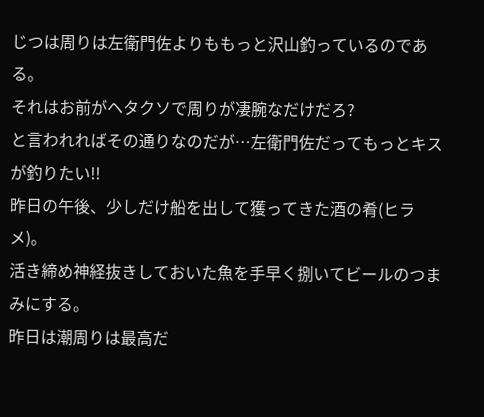じつは周りは左衛門佐よりももっと沢山釣っているのである。
それはお前がヘタクソで周りが凄腕なだけだろ?
と言われればその通りなのだが…左衛門佐だってもっとキスが釣りたい!!
昨日の午後、少しだけ船を出して獲ってきた酒の肴(ヒラメ)。
活き締め神経抜きしておいた魚を手早く捌いてビールのつまみにする。
昨日は潮周りは最高だ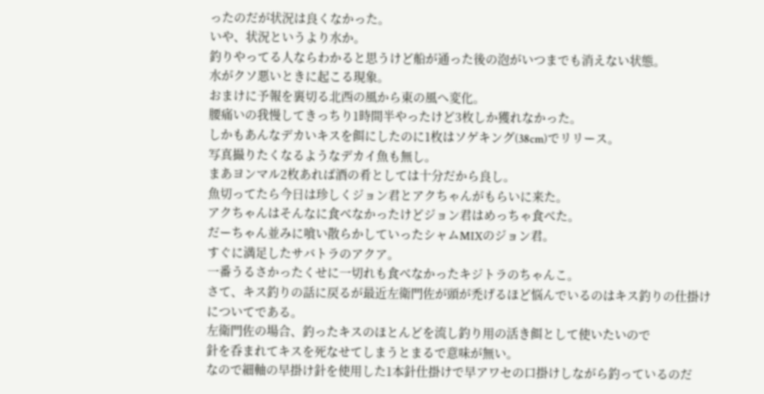ったのだが状況は良くなかった。
いや、状況というより水か。
釣りやってる人ならわかると思うけど船が通った後の泡がいつまでも消えない状態。
水がクソ悪いときに起こる現象。
おまけに予報を裏切る北西の風から東の風へ変化。
腰痛いの我慢してきっちり1時間半やったけど3枚しか獲れなかった。
しかもあんなデカいキスを餌にしたのに1枚はソゲキング(38cm)でリリース。
写真撮りたくなるようなデカイ魚も無し。
まあヨンマル2枚あれば酒の肴としては十分だから良し。
魚切ってたら今日は珍しくジョン君とアクちゃんがもらいに来た。
アクちゃんはそんなに食べなかったけどジョン君はめっちゃ食べた。
だーちゃん並みに喰い散らかしていったシャムMIXのジョン君。
すぐに満足したサバトラのアクア。
一番うるさかったくせに一切れも食べなかったキジトラのちゃんこ。
さて、キス釣りの話に戻るが最近左衛門佐が頭が禿げるほど悩んでいるのはキス釣りの仕掛けについてである。
左衛門佐の場合、釣ったキスのほとんどを流し釣り用の活き餌として使いたいので
針を呑まれてキスを死なせてしまうとまるで意味が無い。
なので細軸の早掛け針を使用した1本針仕掛けで早アワセの口掛けしながら釣っているのだ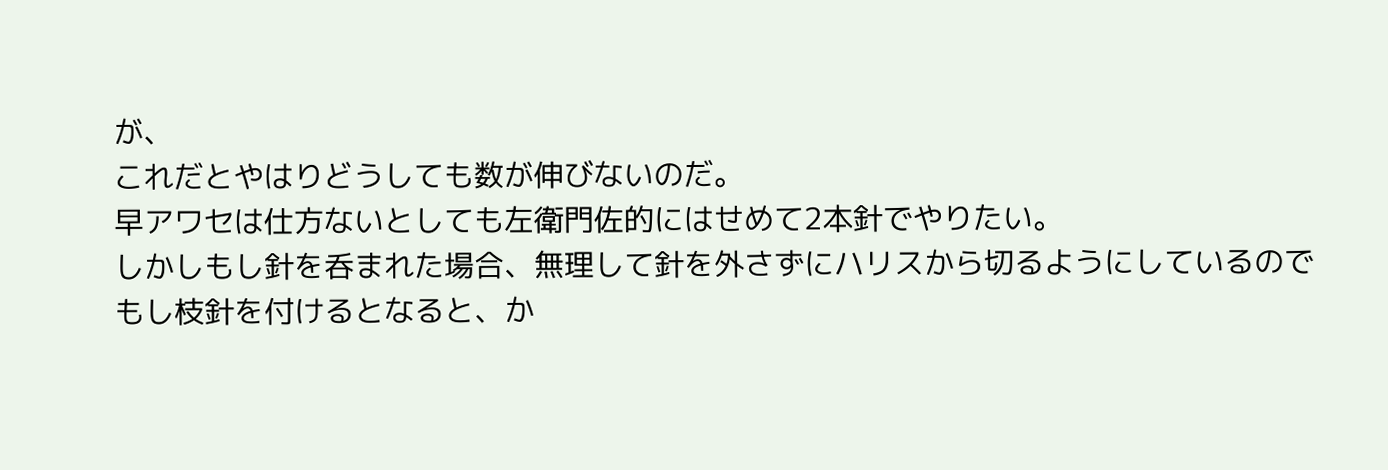が、
これだとやはりどうしても数が伸びないのだ。
早アワセは仕方ないとしても左衛門佐的にはせめて2本針でやりたい。
しかしもし針を呑まれた場合、無理して針を外さずにハリスから切るようにしているので
もし枝針を付けるとなると、か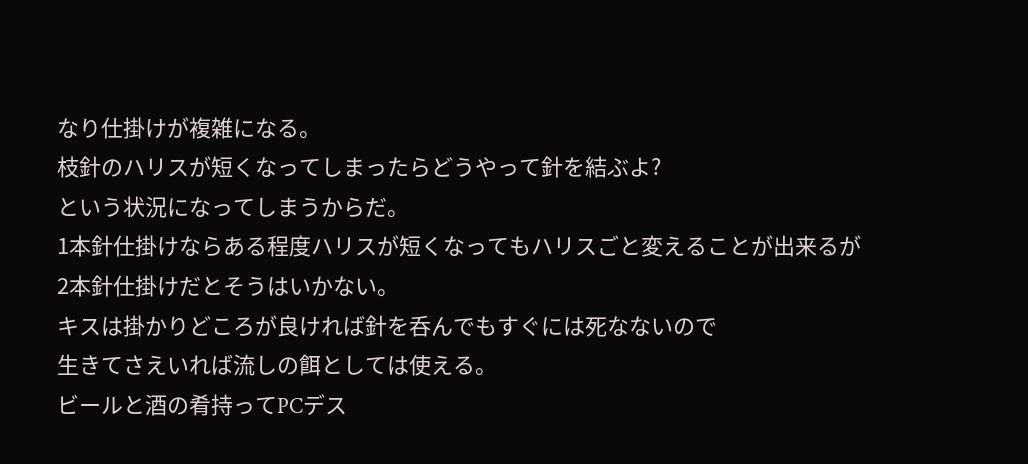なり仕掛けが複雑になる。
枝針のハリスが短くなってしまったらどうやって針を結ぶよ?
という状況になってしまうからだ。
1本針仕掛けならある程度ハリスが短くなってもハリスごと変えることが出来るが
2本針仕掛けだとそうはいかない。
キスは掛かりどころが良ければ針を呑んでもすぐには死なないので
生きてさえいれば流しの餌としては使える。
ビールと酒の肴持ってPCデス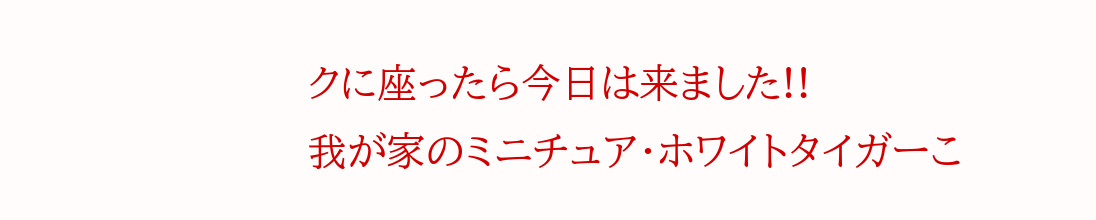クに座ったら今日は来ました!!
我が家のミニチュア・ホワイトタイガーこ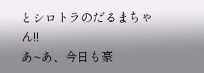とシロトラのだるまちゃん!!
あ~あ、今日も豪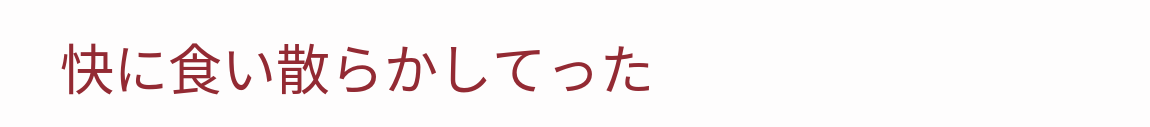快に食い散らかしてった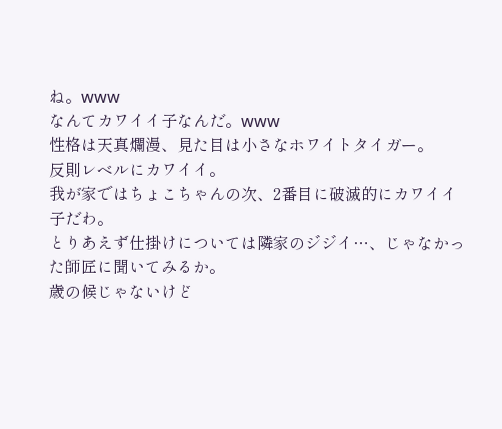ね。www
なんてカワイイ子なんだ。www
性格は天真爛漫、見た目は小さなホワイトタイガー。
反則レベルにカワイイ。
我が家ではちょこちゃんの次、2番目に破滅的にカワイイ子だわ。
とりあえず仕掛けについては隣家のジジイ…、じゃなかった師匠に聞いてみるか。
歳の候じゃないけど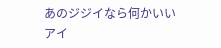あのジジイなら何かいいアイ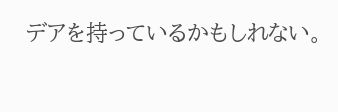デアを持っているかもしれない。